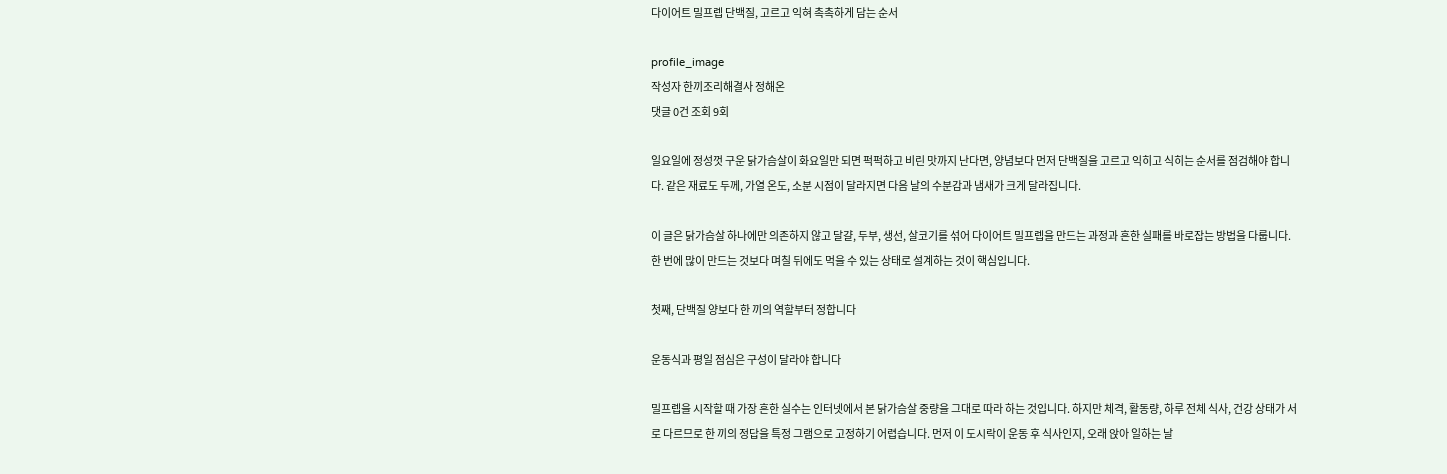다이어트 밀프렙 단백질, 고르고 익혀 촉촉하게 담는 순서

profile_image
작성자 한끼조리해결사 정해온
댓글 0건 조회 9회

일요일에 정성껏 구운 닭가슴살이 화요일만 되면 퍽퍽하고 비린 맛까지 난다면, 양념보다 먼저 단백질을 고르고 익히고 식히는 순서를 점검해야 합니다. 같은 재료도 두께, 가열 온도, 소분 시점이 달라지면 다음 날의 수분감과 냄새가 크게 달라집니다.

이 글은 닭가슴살 하나에만 의존하지 않고 달걀, 두부, 생선, 살코기를 섞어 다이어트 밀프렙을 만드는 과정과 흔한 실패를 바로잡는 방법을 다룹니다. 한 번에 많이 만드는 것보다 며칠 뒤에도 먹을 수 있는 상태로 설계하는 것이 핵심입니다.

첫째, 단백질 양보다 한 끼의 역할부터 정합니다

운동식과 평일 점심은 구성이 달라야 합니다

밀프렙을 시작할 때 가장 흔한 실수는 인터넷에서 본 닭가슴살 중량을 그대로 따라 하는 것입니다. 하지만 체격, 활동량, 하루 전체 식사, 건강 상태가 서로 다르므로 한 끼의 정답을 특정 그램으로 고정하기 어렵습니다. 먼저 이 도시락이 운동 후 식사인지, 오래 앉아 일하는 날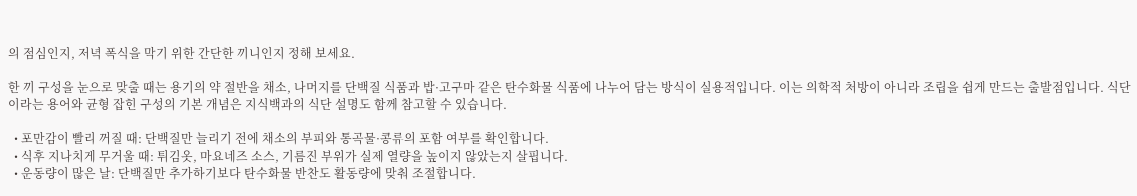의 점심인지, 저녁 폭식을 막기 위한 간단한 끼니인지 정해 보세요.

한 끼 구성을 눈으로 맞출 때는 용기의 약 절반을 채소, 나머지를 단백질 식품과 밥·고구마 같은 탄수화물 식품에 나누어 담는 방식이 실용적입니다. 이는 의학적 처방이 아니라 조립을 쉽게 만드는 출발점입니다. 식단이라는 용어와 균형 잡힌 구성의 기본 개념은 지식백과의 식단 설명도 함께 참고할 수 있습니다.

  • 포만감이 빨리 꺼질 때: 단백질만 늘리기 전에 채소의 부피와 통곡물·콩류의 포함 여부를 확인합니다.
  • 식후 지나치게 무거울 때: 튀김옷, 마요네즈 소스, 기름진 부위가 실제 열량을 높이지 않았는지 살핍니다.
  • 운동량이 많은 날: 단백질만 추가하기보다 탄수화물 반찬도 활동량에 맞춰 조절합니다.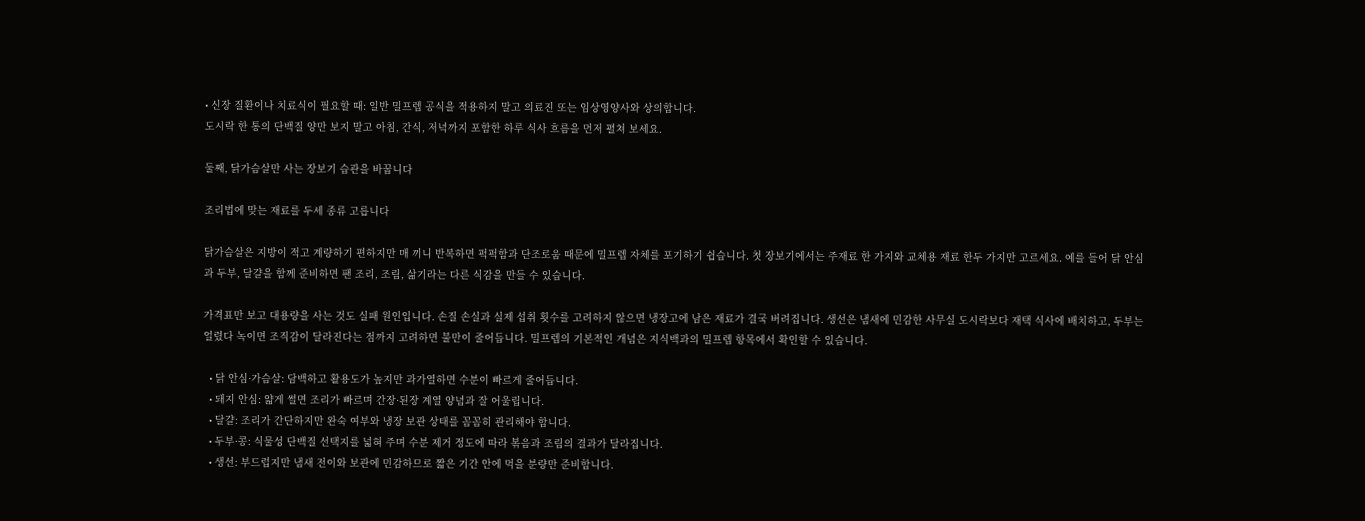• 신장 질환이나 치료식이 필요할 때: 일반 밀프렙 공식을 적용하지 말고 의료진 또는 임상영양사와 상의합니다.
도시락 한 통의 단백질 양만 보지 말고 아침, 간식, 저녁까지 포함한 하루 식사 흐름을 먼저 펼쳐 보세요.

둘째, 닭가슴살만 사는 장보기 습관을 바꿉니다

조리법에 맞는 재료를 두세 종류 고릅니다

닭가슴살은 지방이 적고 계량하기 편하지만 매 끼니 반복하면 퍽퍽함과 단조로움 때문에 밀프렙 자체를 포기하기 쉽습니다. 첫 장보기에서는 주재료 한 가지와 교체용 재료 한두 가지만 고르세요. 예를 들어 닭 안심과 두부, 달걀을 함께 준비하면 팬 조리, 조림, 삶기라는 다른 식감을 만들 수 있습니다.

가격표만 보고 대용량을 사는 것도 실패 원인입니다. 손질 손실과 실제 섭취 횟수를 고려하지 않으면 냉장고에 남은 재료가 결국 버려집니다. 생선은 냄새에 민감한 사무실 도시락보다 재택 식사에 배치하고, 두부는 얼렸다 녹이면 조직감이 달라진다는 점까지 고려하면 불만이 줄어듭니다. 밀프렙의 기본적인 개념은 지식백과의 밀프렙 항목에서 확인할 수 있습니다.

  • 닭 안심·가슴살: 담백하고 활용도가 높지만 과가열하면 수분이 빠르게 줄어듭니다.
  • 돼지 안심: 얇게 썰면 조리가 빠르며 간장·된장 계열 양념과 잘 어울립니다.
  • 달걀: 조리가 간단하지만 완숙 여부와 냉장 보관 상태를 꼼꼼히 관리해야 합니다.
  • 두부·콩: 식물성 단백질 선택지를 넓혀 주며 수분 제거 정도에 따라 볶음과 조림의 결과가 달라집니다.
  • 생선: 부드럽지만 냄새 전이와 보관에 민감하므로 짧은 기간 안에 먹을 분량만 준비합니다.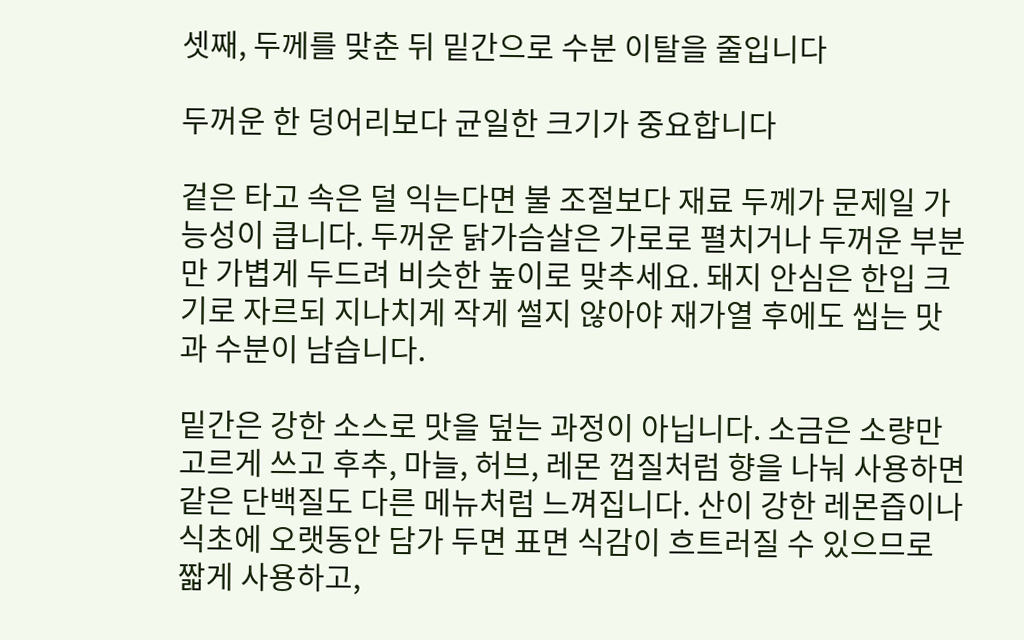셋째, 두께를 맞춘 뒤 밑간으로 수분 이탈을 줄입니다

두꺼운 한 덩어리보다 균일한 크기가 중요합니다

겉은 타고 속은 덜 익는다면 불 조절보다 재료 두께가 문제일 가능성이 큽니다. 두꺼운 닭가슴살은 가로로 펼치거나 두꺼운 부분만 가볍게 두드려 비슷한 높이로 맞추세요. 돼지 안심은 한입 크기로 자르되 지나치게 작게 썰지 않아야 재가열 후에도 씹는 맛과 수분이 남습니다.

밑간은 강한 소스로 맛을 덮는 과정이 아닙니다. 소금은 소량만 고르게 쓰고 후추, 마늘, 허브, 레몬 껍질처럼 향을 나눠 사용하면 같은 단백질도 다른 메뉴처럼 느껴집니다. 산이 강한 레몬즙이나 식초에 오랫동안 담가 두면 표면 식감이 흐트러질 수 있으므로 짧게 사용하고,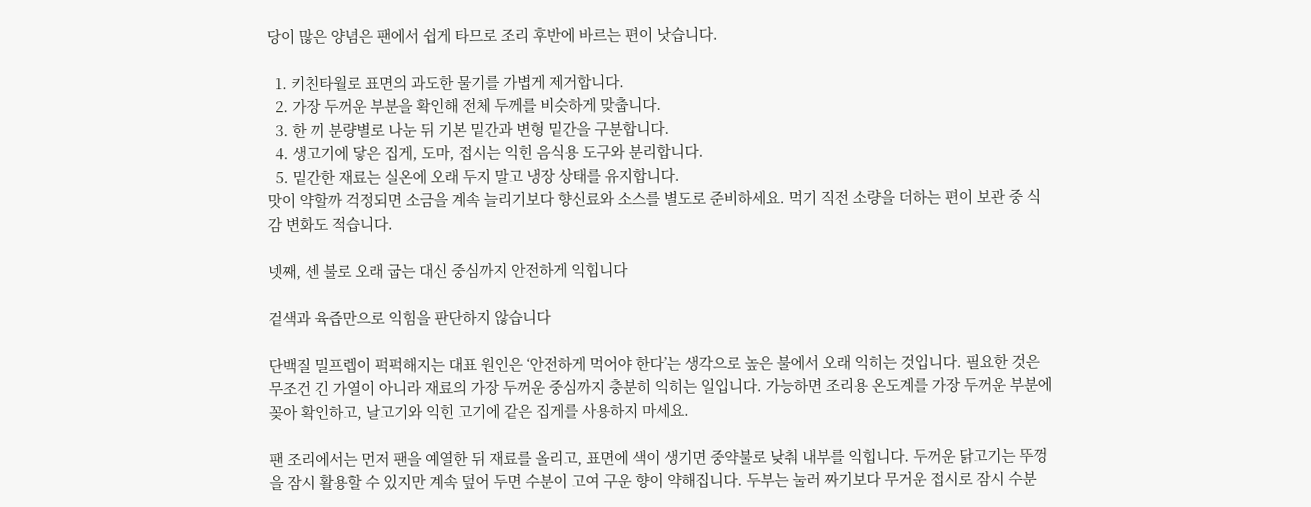당이 많은 양념은 팬에서 쉽게 타므로 조리 후반에 바르는 편이 낫습니다.

  1. 키친타월로 표면의 과도한 물기를 가볍게 제거합니다.
  2. 가장 두꺼운 부분을 확인해 전체 두께를 비슷하게 맞춥니다.
  3. 한 끼 분량별로 나눈 뒤 기본 밑간과 변형 밑간을 구분합니다.
  4. 생고기에 닿은 집게, 도마, 접시는 익힌 음식용 도구와 분리합니다.
  5. 밑간한 재료는 실온에 오래 두지 말고 냉장 상태를 유지합니다.
맛이 약할까 걱정되면 소금을 계속 늘리기보다 향신료와 소스를 별도로 준비하세요. 먹기 직전 소량을 더하는 편이 보관 중 식감 변화도 적습니다.

넷째, 센 불로 오래 굽는 대신 중심까지 안전하게 익힙니다

겉색과 육즙만으로 익힘을 판단하지 않습니다

단백질 밀프렙이 퍽퍽해지는 대표 원인은 ‘안전하게 먹어야 한다’는 생각으로 높은 불에서 오래 익히는 것입니다. 필요한 것은 무조건 긴 가열이 아니라 재료의 가장 두꺼운 중심까지 충분히 익히는 일입니다. 가능하면 조리용 온도계를 가장 두꺼운 부분에 꽂아 확인하고, 날고기와 익힌 고기에 같은 집게를 사용하지 마세요.

팬 조리에서는 먼저 팬을 예열한 뒤 재료를 올리고, 표면에 색이 생기면 중약불로 낮춰 내부를 익힙니다. 두꺼운 닭고기는 뚜껑을 잠시 활용할 수 있지만 계속 덮어 두면 수분이 고여 구운 향이 약해집니다. 두부는 눌러 짜기보다 무거운 접시로 잠시 수분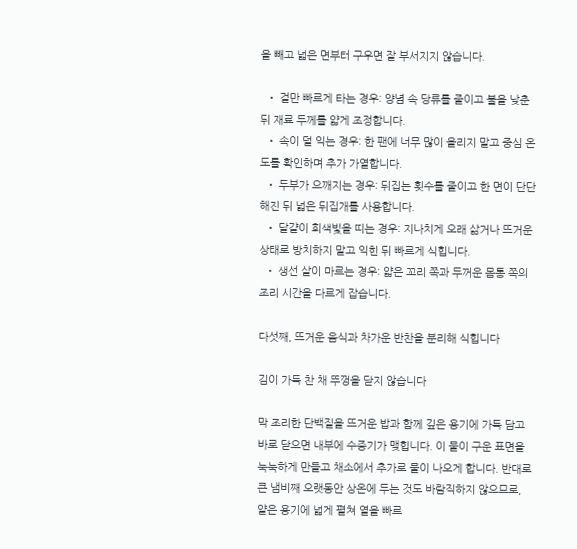을 빼고 넓은 면부터 구우면 잘 부서지지 않습니다.

  • 겉만 빠르게 타는 경우: 양념 속 당류를 줄이고 불을 낮춘 뒤 재료 두께를 얇게 조정합니다.
  • 속이 덜 익는 경우: 한 팬에 너무 많이 올리지 말고 중심 온도를 확인하며 추가 가열합니다.
  • 두부가 으깨지는 경우: 뒤집는 횟수를 줄이고 한 면이 단단해진 뒤 넓은 뒤집개를 사용합니다.
  • 달걀이 회색빛을 띠는 경우: 지나치게 오래 삶거나 뜨거운 상태로 방치하지 말고 익힌 뒤 빠르게 식힙니다.
  • 생선 살이 마르는 경우: 얇은 꼬리 쪽과 두꺼운 몸통 쪽의 조리 시간을 다르게 잡습니다.

다섯째, 뜨거운 음식과 차가운 반찬을 분리해 식힙니다

김이 가득 찬 채 뚜껑을 닫지 않습니다

막 조리한 단백질을 뜨거운 밥과 함께 깊은 용기에 가득 담고 바로 닫으면 내부에 수증기가 맺힙니다. 이 물이 구운 표면을 눅눅하게 만들고 채소에서 추가로 물이 나오게 합니다. 반대로 큰 냄비째 오랫동안 상온에 두는 것도 바람직하지 않으므로, 얕은 용기에 넓게 펼쳐 열을 빠르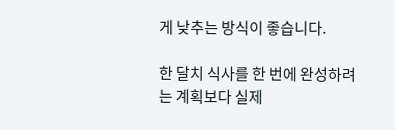게 낮추는 방식이 좋습니다.

한 달치 식사를 한 번에 완성하려는 계획보다 실제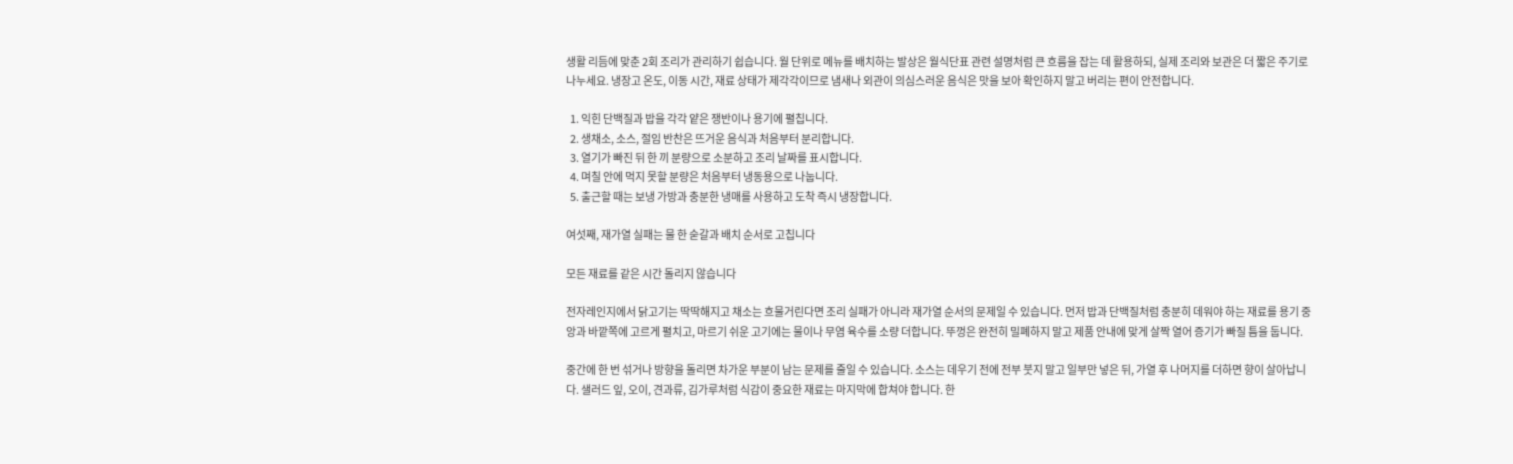생활 리듬에 맞춘 2회 조리가 관리하기 쉽습니다. 월 단위로 메뉴를 배치하는 발상은 월식단표 관련 설명처럼 큰 흐름을 잡는 데 활용하되, 실제 조리와 보관은 더 짧은 주기로 나누세요. 냉장고 온도, 이동 시간, 재료 상태가 제각각이므로 냄새나 외관이 의심스러운 음식은 맛을 보아 확인하지 말고 버리는 편이 안전합니다.

  1. 익힌 단백질과 밥을 각각 얕은 쟁반이나 용기에 펼칩니다.
  2. 생채소, 소스, 절임 반찬은 뜨거운 음식과 처음부터 분리합니다.
  3. 열기가 빠진 뒤 한 끼 분량으로 소분하고 조리 날짜를 표시합니다.
  4. 며칠 안에 먹지 못할 분량은 처음부터 냉동용으로 나눕니다.
  5. 출근할 때는 보냉 가방과 충분한 냉매를 사용하고 도착 즉시 냉장합니다.

여섯째, 재가열 실패는 물 한 숟갈과 배치 순서로 고칩니다

모든 재료를 같은 시간 돌리지 않습니다

전자레인지에서 닭고기는 딱딱해지고 채소는 흐물거린다면 조리 실패가 아니라 재가열 순서의 문제일 수 있습니다. 먼저 밥과 단백질처럼 충분히 데워야 하는 재료를 용기 중앙과 바깥쪽에 고르게 펼치고, 마르기 쉬운 고기에는 물이나 무염 육수를 소량 더합니다. 뚜껑은 완전히 밀폐하지 말고 제품 안내에 맞게 살짝 열어 증기가 빠질 틈을 둡니다.

중간에 한 번 섞거나 방향을 돌리면 차가운 부분이 남는 문제를 줄일 수 있습니다. 소스는 데우기 전에 전부 붓지 말고 일부만 넣은 뒤, 가열 후 나머지를 더하면 향이 살아납니다. 샐러드 잎, 오이, 견과류, 김가루처럼 식감이 중요한 재료는 마지막에 합쳐야 합니다. 한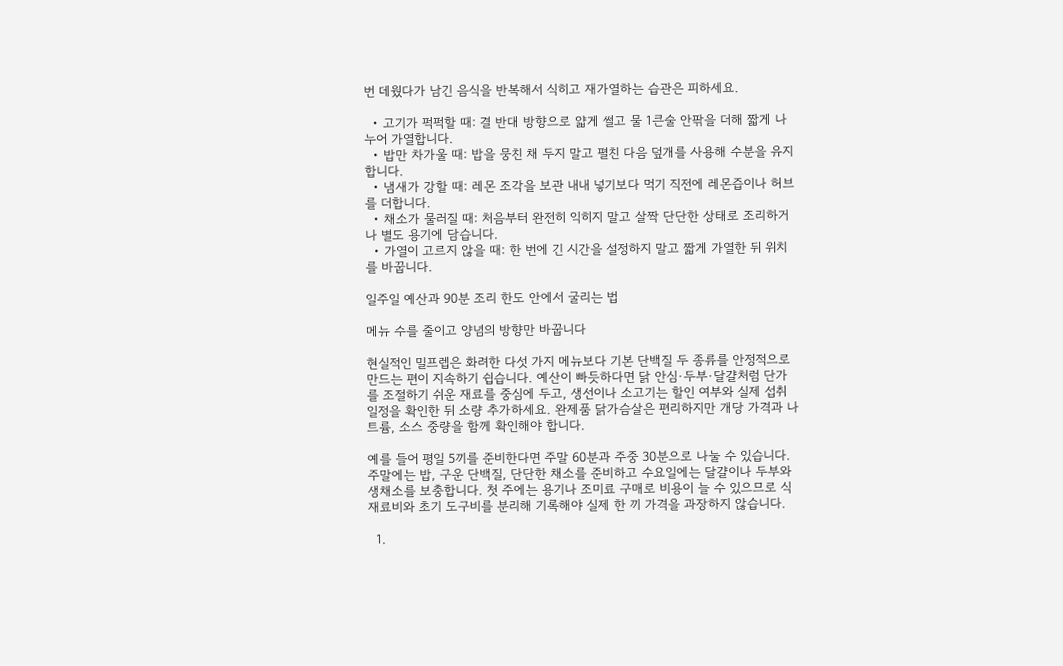번 데웠다가 남긴 음식을 반복해서 식히고 재가열하는 습관은 피하세요.

  • 고기가 퍽퍽할 때: 결 반대 방향으로 얇게 썰고 물 1큰술 안팎을 더해 짧게 나누어 가열합니다.
  • 밥만 차가울 때: 밥을 뭉친 채 두지 말고 펼친 다음 덮개를 사용해 수분을 유지합니다.
  • 냄새가 강할 때: 레몬 조각을 보관 내내 넣기보다 먹기 직전에 레몬즙이나 허브를 더합니다.
  • 채소가 물러질 때: 처음부터 완전히 익히지 말고 살짝 단단한 상태로 조리하거나 별도 용기에 담습니다.
  • 가열이 고르지 않을 때: 한 번에 긴 시간을 설정하지 말고 짧게 가열한 뒤 위치를 바꿉니다.

일주일 예산과 90분 조리 한도 안에서 굴리는 법

메뉴 수를 줄이고 양념의 방향만 바꿉니다

현실적인 밀프렙은 화려한 다섯 가지 메뉴보다 기본 단백질 두 종류를 안정적으로 만드는 편이 지속하기 쉽습니다. 예산이 빠듯하다면 닭 안심·두부·달걀처럼 단가를 조절하기 쉬운 재료를 중심에 두고, 생선이나 소고기는 할인 여부와 실제 섭취 일정을 확인한 뒤 소량 추가하세요. 완제품 닭가슴살은 편리하지만 개당 가격과 나트륨, 소스 중량을 함께 확인해야 합니다.

예를 들어 평일 5끼를 준비한다면 주말 60분과 주중 30분으로 나눌 수 있습니다. 주말에는 밥, 구운 단백질, 단단한 채소를 준비하고 수요일에는 달걀이나 두부와 생채소를 보충합니다. 첫 주에는 용기나 조미료 구매로 비용이 늘 수 있으므로 식재료비와 초기 도구비를 분리해 기록해야 실제 한 끼 가격을 과장하지 않습니다.

  1.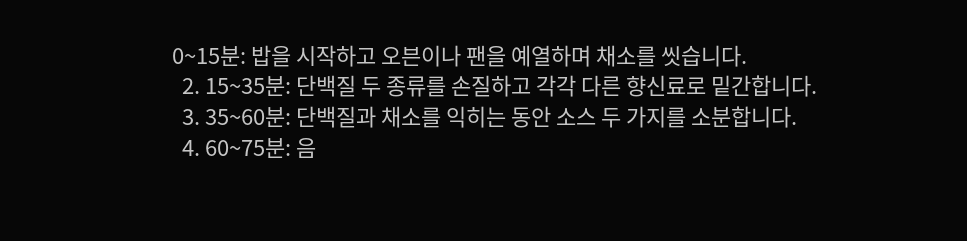0~15분: 밥을 시작하고 오븐이나 팬을 예열하며 채소를 씻습니다.
  2. 15~35분: 단백질 두 종류를 손질하고 각각 다른 향신료로 밑간합니다.
  3. 35~60분: 단백질과 채소를 익히는 동안 소스 두 가지를 소분합니다.
  4. 60~75분: 음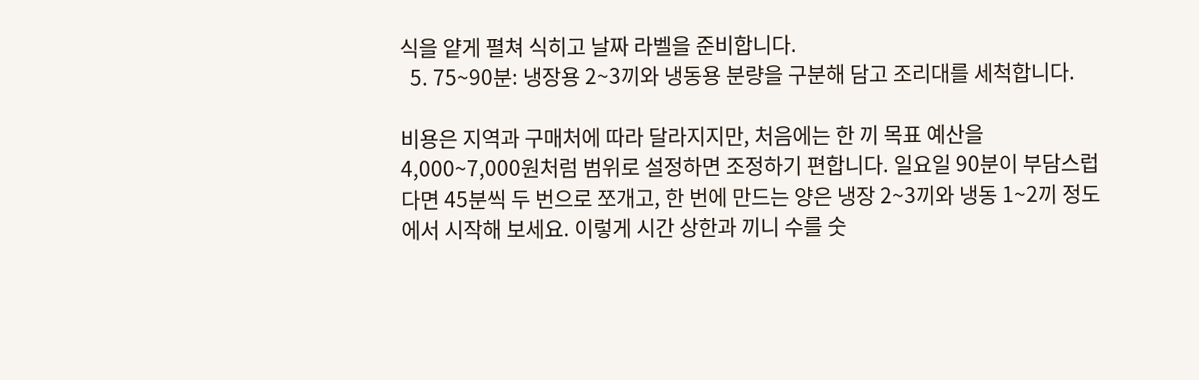식을 얕게 펼쳐 식히고 날짜 라벨을 준비합니다.
  5. 75~90분: 냉장용 2~3끼와 냉동용 분량을 구분해 담고 조리대를 세척합니다.

비용은 지역과 구매처에 따라 달라지지만, 처음에는 한 끼 목표 예산을 4,000~7,000원처럼 범위로 설정하면 조정하기 편합니다. 일요일 90분이 부담스럽다면 45분씩 두 번으로 쪼개고, 한 번에 만드는 양은 냉장 2~3끼와 냉동 1~2끼 정도에서 시작해 보세요. 이렇게 시간 상한과 끼니 수를 숫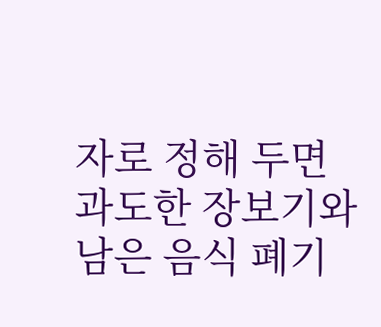자로 정해 두면 과도한 장보기와 남은 음식 폐기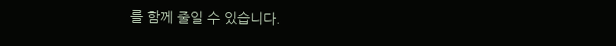를 함께 줄일 수 있습니다.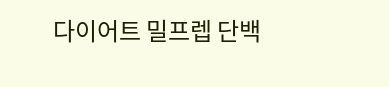다이어트 밀프렙 단백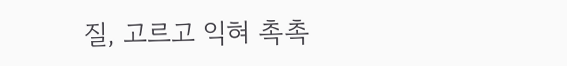질, 고르고 익혀 촉촉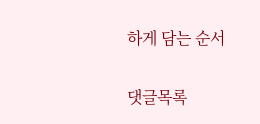하게 담는 순서

댓글목록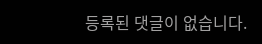등록된 댓글이 없습니다.